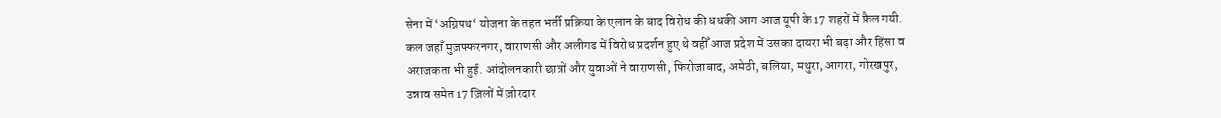सेना में ‘अग्निपथ‘ योजना के तहत भर्ती प्रक्रिया के एलान के बाद विरोध की धधकी आग आज यूपी के 17 शहरों में फ़ैल गयी. कल जहाँ मुज़फ्फरनगर, वाराणसी और अलीगढ में विरोध प्रदर्शन हुए थे वहीँ आज प्रदेश में उसका दायरा भी बढ़ा और हिंसा व अराजकता भी हुई. आंदोलनकारी छात्रों और युवाओं ने वाराणसी, फिरोजाबाद, अमेठी, बलिया, मथुरा, आगरा, गोरखपुर, उन्नाव समेत 17 ज़िलों में ज़ोरदार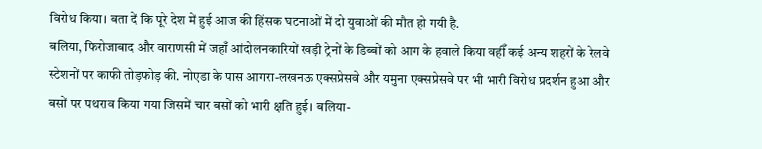विरोध किया। बता दें कि पूरे देश में हुई आज की हिंसक घटनाओं में दो युवाओं की मौत हो गयी है.
बलिया, फिरोजाबाद और वाराणसी में जहाँ आंदोलनकारियों खड़ी ट्रेनों के डिब्बों को आग के हवाले किया वहीँ कई अन्य शहरों के रेलवे स्टेशनों पर काफी तोड़फोड़ की. नोएडा के पास आगरा-लखनऊ एक्सप्रेसवे और यमुना एक्सप्रेसवे पर भी भारी विरोध प्रदर्शन हुआ और बसों पर पथराव किया गया जिसमें चार बसों को भारी क्षति हुई। बलिया-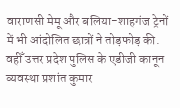वाराणसी मेमू और बलिया-शाहगंज ट्रेनों में भी आंदोलित छात्रों ने तोड़फोड़ की. वहीँ उत्तर प्रदेश पुलिस के एडीजी कानून व्यवस्था प्रशांत कुमार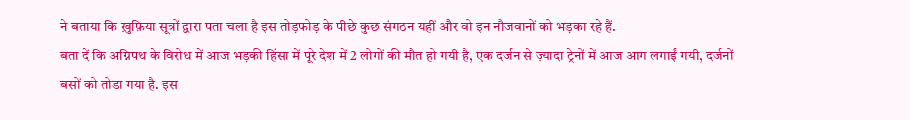ने बताया कि ख़ुफ़िया सूत्रों द्वारा पता चला है इस तोड़फोड़ के पीछे कुछ संगठन यहीं और वो इन नौजवानों को भड़का रहे हैं.
बता दें कि अग्निपथ के विरोध में आज भड़की हिंसा में पूरे देश में 2 लोगों की मौत हो गयी है, एक दर्जन से ज़्यादा ट्रेनों में आज आग लगाईं गयी, दर्जनों बसों को तोडा गया है. इस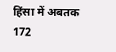हिंसा में अबतक 172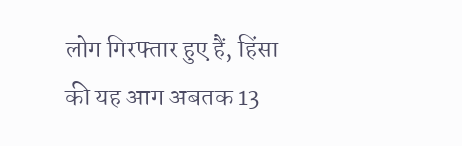लोग गिरफ्तार हुए हैं, हिंसा की यह आग अबतक 13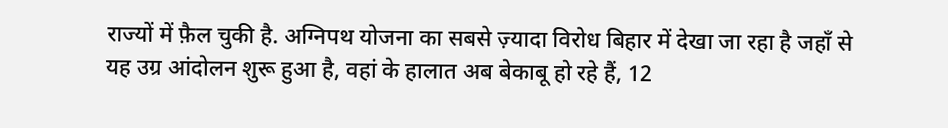राज्यों में फ़ैल चुकी है. अग्निपथ योजना का सबसे ज़्यादा विरोध बिहार में देखा जा रहा है जहाँ से यह उग्र आंदोलन शुरू हुआ है, वहां के हालात अब बेकाबू हो रहे हैं, 12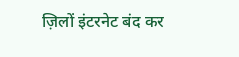ज़िलों इंटरनेट बंद कर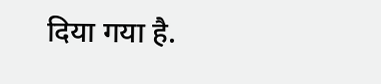दिया गया है.